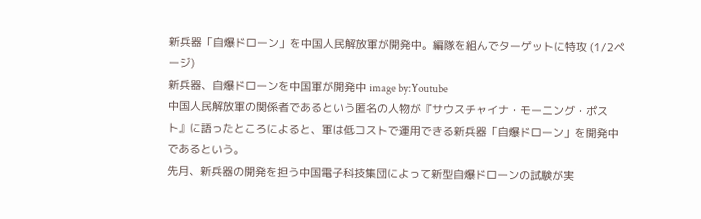新兵器「自爆ドローン」を中国人民解放軍が開発中。編隊を組んでターゲットに特攻 (1/2ページ)
新兵器、自爆ドローンを中国軍が開発中 image by:Youtube
中国人民解放軍の関係者であるという匿名の人物が『サウスチャイナ・モーニング・ポスト』に語ったところによると、軍は低コストで運用できる新兵器「自爆ドローン」を開発中であるという。
先月、新兵器の開発を担う中国電子科技集団によって新型自爆ドローンの試験が実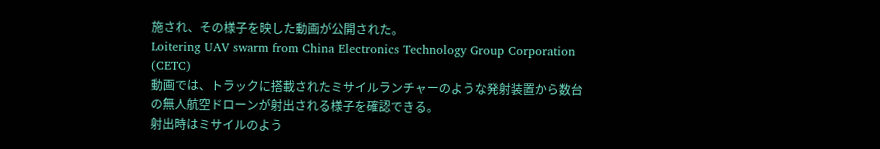施され、その様子を映した動画が公開された。
Loitering UAV swarm from China Electronics Technology Group Corporation (CETC)
動画では、トラックに搭載されたミサイルランチャーのような発射装置から数台の無人航空ドローンが射出される様子を確認できる。
射出時はミサイルのよう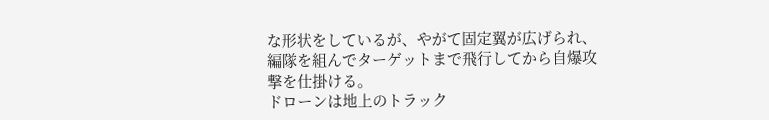な形状をしているが、やがて固定翼が広げられ、編隊を組んでターゲットまで飛行してから自爆攻撃を仕掛ける。
ドローンは地上のトラック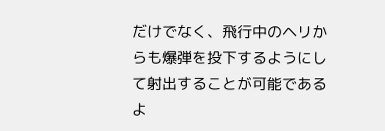だけでなく、飛行中のヘリからも爆弾を投下するようにして射出することが可能であるよ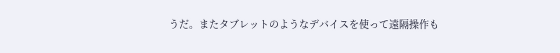うだ。またタブレットのようなデバイスを使って遠隔操作も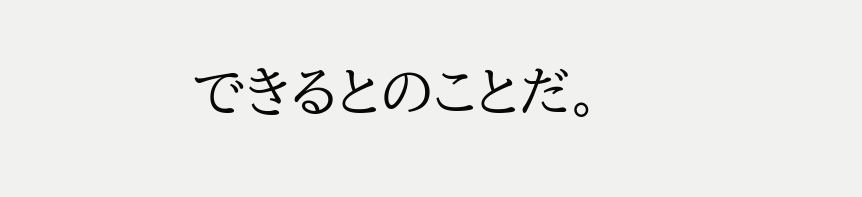できるとのことだ。